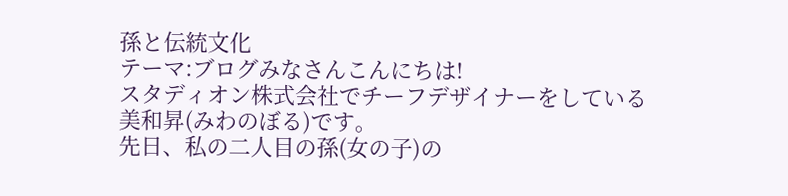孫と伝統文化
テーマ:ブログみなさんこんにちは!
スタディオン株式会社でチーフデザイナーをしている
美和昇(みわのぼる)です。
先日、私の二人目の孫(女の子)の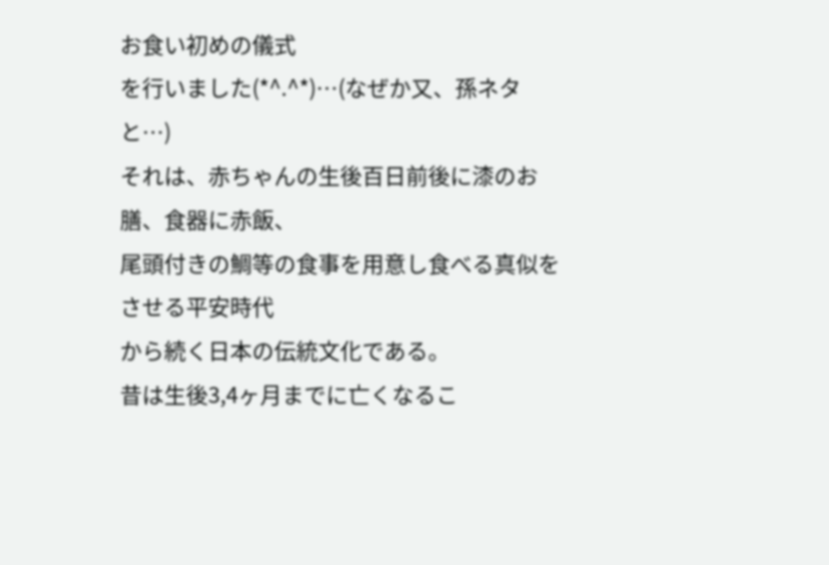お食い初めの儀式
を行いました(*^.^*)…(なぜか又、孫ネタと…)
それは、赤ちゃんの生後百日前後に漆のお膳、食器に赤飯、
尾頭付きの鯛等の食事を用意し食べる真似をさせる平安時代
から続く日本の伝統文化である。
昔は生後3,4ヶ月までに亡くなるこ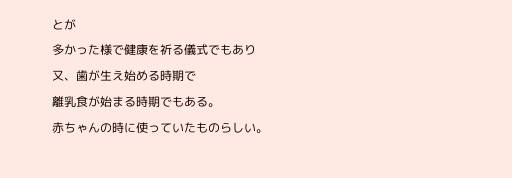とが
多かった様で健康を祈る儀式でもあり又、歯が生え始める時期で
離乳食が始まる時期でもある。
赤ちゃんの時に使っていたものらしい。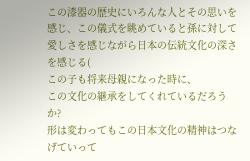この漆器の歴史にいろんな人とその思いを感じ、この儀式を眺めていると孫に対して愛しさを感じながら日本の伝統文化の深さを感じる(
この子も将来母親になった時に、
この文化の継承をしてくれているだろうか?
形は変わってもこの日本文化の精神はつなげていって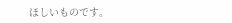ほしいものです。